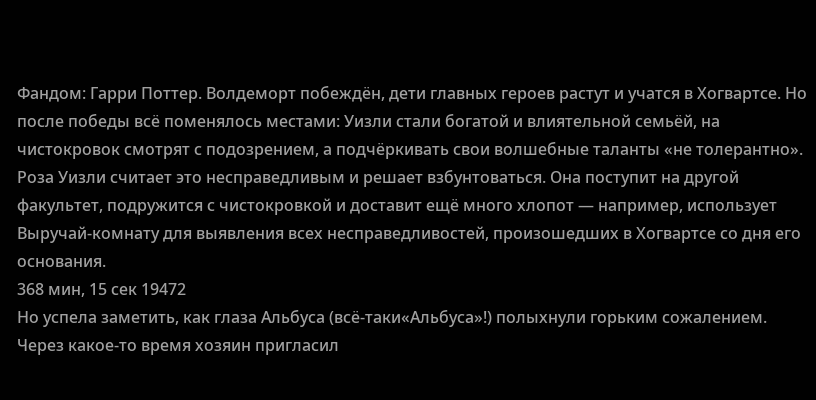Фандом: Гарри Поттер. Волдеморт побеждён, дети главных героев растут и учатся в Хогвартсе. Но после победы всё поменялось местами: Уизли стали богатой и влиятельной семьёй, на чистокровок смотрят с подозрением, а подчёркивать свои волшебные таланты «не толерантно». Роза Уизли считает это несправедливым и решает взбунтоваться. Она поступит на другой факультет, подружится с чистокровкой и доставит ещё много хлопот — например, использует Выручай-комнату для выявления всех несправедливостей, произошедших в Хогвартсе со дня его основания.
368 мин, 15 сек 19472
Но успела заметить, как глаза Альбуса (всё-таки«Альбуса»!) полыхнули горьким сожалением.
Через какое-то время хозяин пригласил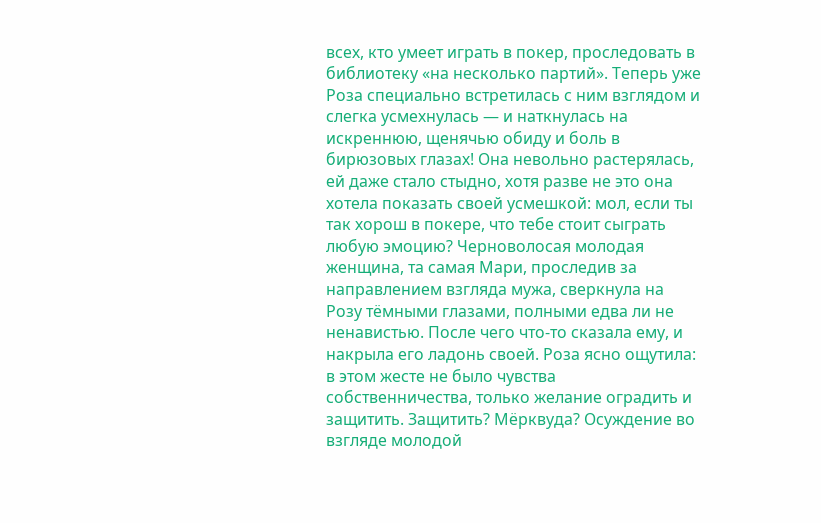всех, кто умеет играть в покер, проследовать в библиотеку «на несколько партий». Теперь уже Роза специально встретилась с ним взглядом и слегка усмехнулась — и наткнулась на искреннюю, щенячью обиду и боль в бирюзовых глазах! Она невольно растерялась, ей даже стало стыдно, хотя разве не это она хотела показать своей усмешкой: мол, если ты так хорош в покере, что тебе стоит сыграть любую эмоцию? Черноволосая молодая женщина, та самая Мари, проследив за направлением взгляда мужа, сверкнула на Розу тёмными глазами, полными едва ли не ненавистью. После чего что-то сказала ему, и накрыла его ладонь своей. Роза ясно ощутила: в этом жесте не было чувства собственничества, только желание оградить и защитить. Защитить? Мёрквуда? Осуждение во взгляде молодой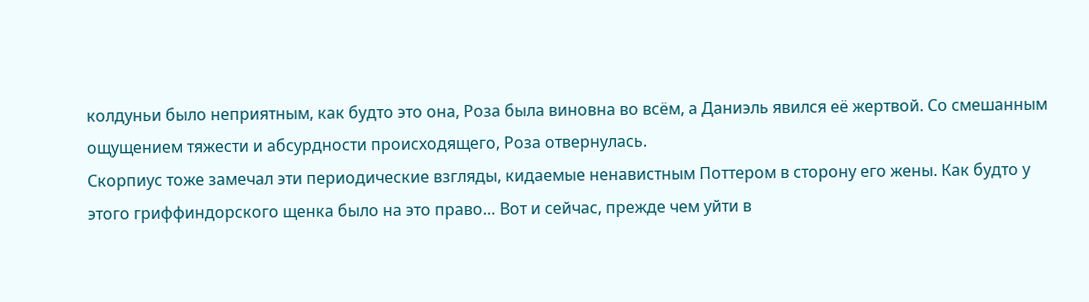колдуньи было неприятным, как будто это она, Роза была виновна во всём, а Даниэль явился её жертвой. Со смешанным ощущением тяжести и абсурдности происходящего, Роза отвернулась.
Скорпиус тоже замечал эти периодические взгляды, кидаемые ненавистным Поттером в сторону его жены. Как будто у этого гриффиндорского щенка было на это право… Вот и сейчас, прежде чем уйти в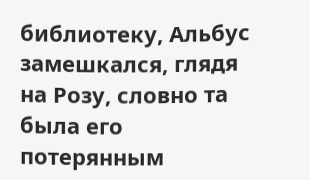библиотеку, Альбус замешкался, глядя на Розу, словно та была его потерянным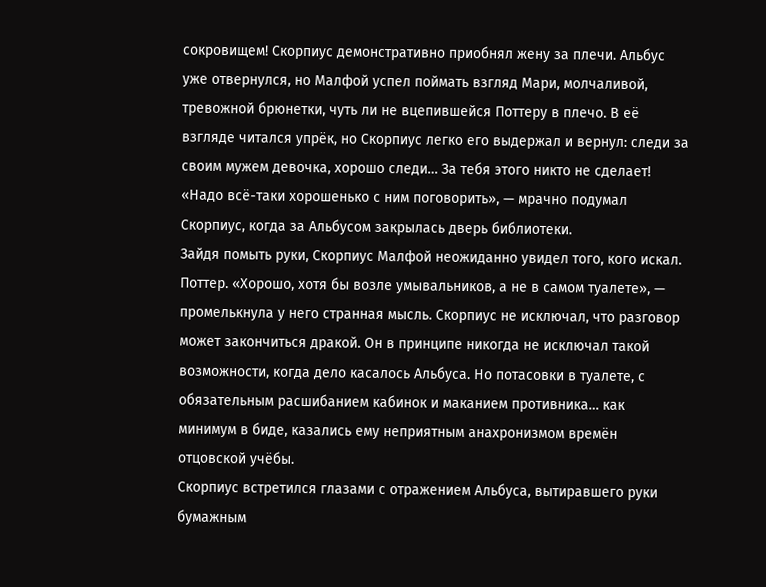сокровищем! Скорпиус демонстративно приобнял жену за плечи. Альбус уже отвернулся, но Малфой успел поймать взгляд Мари, молчаливой, тревожной брюнетки, чуть ли не вцепившейся Поттеру в плечо. В её взгляде читался упрёк, но Скорпиус легко его выдержал и вернул: следи за своим мужем девочка, хорошо следи… За тебя этого никто не сделает! «Надо всё-таки хорошенько с ним поговорить», — мрачно подумал Скорпиус, когда за Альбусом закрылась дверь библиотеки.
Зайдя помыть руки, Скорпиус Малфой неожиданно увидел того, кого искал. Поттер. «Хорошо, хотя бы возле умывальников, а не в самом туалете», — промелькнула у него странная мысль. Скорпиус не исключал, что разговор может закончиться дракой. Он в принципе никогда не исключал такой возможности, когда дело касалось Альбуса. Но потасовки в туалете, с обязательным расшибанием кабинок и маканием противника… как минимум в биде, казались ему неприятным анахронизмом времён отцовской учёбы.
Скорпиус встретился глазами с отражением Альбуса, вытиравшего руки бумажным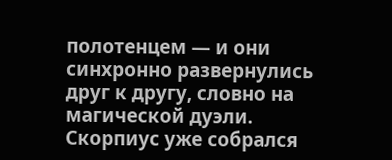полотенцем — и они синхронно развернулись друг к другу, словно на магической дуэли.
Скорпиус уже собрался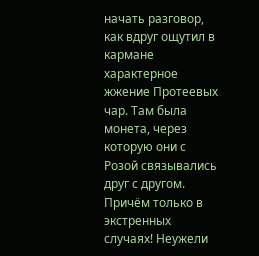начать разговор, как вдруг ощутил в кармане характерное жжение Протеевых чар. Там была монета, через которую они с Розой связывались друг с другом. Причём только в экстренных случаях! Неужели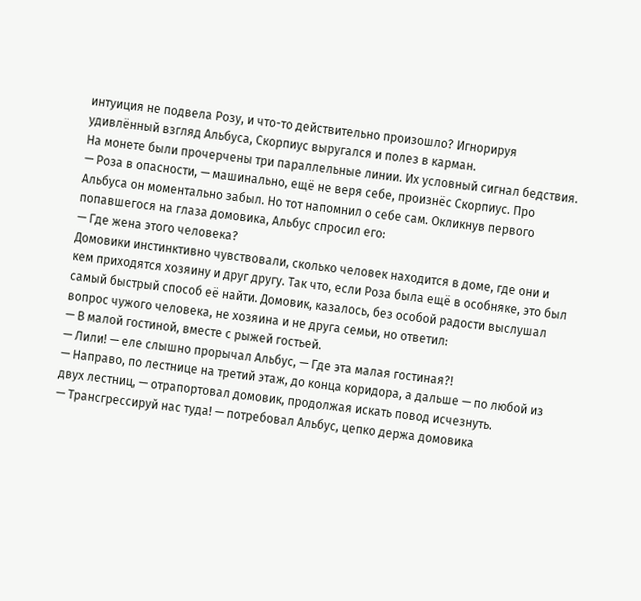интуиция не подвела Розу, и что-то действительно произошло? Игнорируя удивлённый взгляд Альбуса, Скорпиус выругался и полез в карман.
На монете были прочерчены три параллельные линии. Их условный сигнал бедствия.
— Роза в опасности, — машинально, ещё не веря себе, произнёс Скорпиус. Про Альбуса он моментально забыл. Но тот напомнил о себе сам. Окликнув первого попавшегося на глаза домовика, Альбус спросил его:
— Где жена этого человека?
Домовики инстинктивно чувствовали, сколько человек находится в доме, где они и кем приходятся хозяину и друг другу. Так что, если Роза была ещё в особняке, это был самый быстрый способ её найти. Домовик, казалось, без особой радости выслушал вопрос чужого человека, не хозяина и не друга семьи, но ответил:
— В малой гостиной, вместе с рыжей гостьей.
— Лили! — еле слышно прорычал Альбус, — Где эта малая гостиная?!
— Направо, по лестнице на третий этаж, до конца коридора, а дальше — по любой из двух лестниц, — отрапортовал домовик, продолжая искать повод исчезнуть.
— Трансгрессируй нас туда! — потребовал Альбус, цепко держа домовика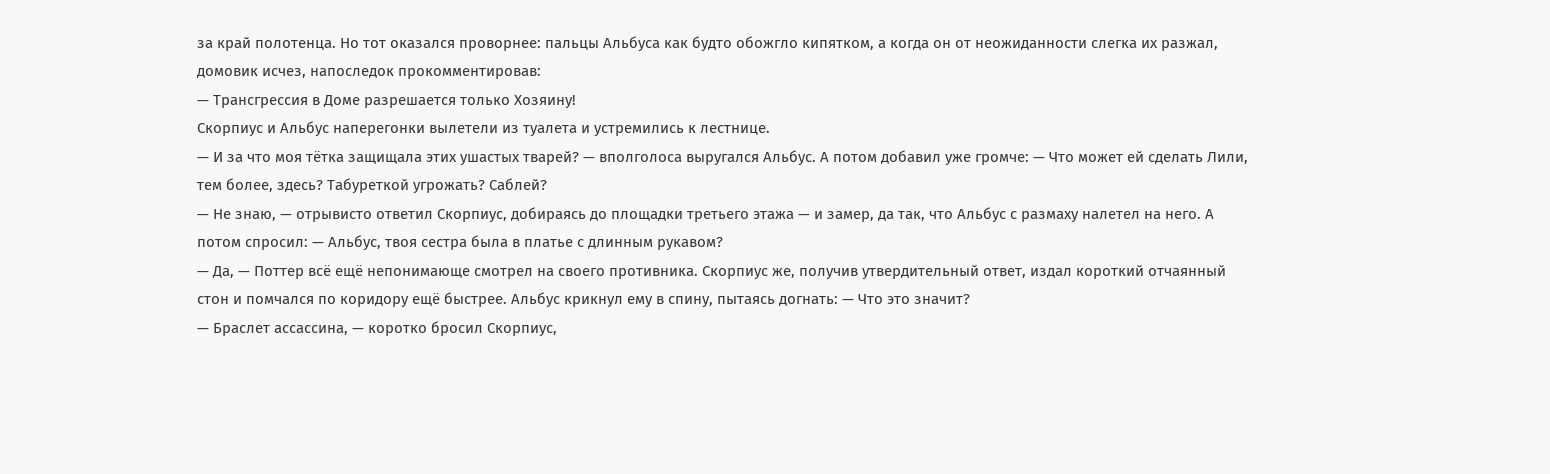за край полотенца. Но тот оказался проворнее: пальцы Альбуса как будто обожгло кипятком, а когда он от неожиданности слегка их разжал, домовик исчез, напоследок прокомментировав:
— Трансгрессия в Доме разрешается только Хозяину!
Скорпиус и Альбус наперегонки вылетели из туалета и устремились к лестнице.
— И за что моя тётка защищала этих ушастых тварей? — вполголоса выругался Альбус. А потом добавил уже громче: — Что может ей сделать Лили, тем более, здесь? Табуреткой угрожать? Саблей?
— Не знаю, — отрывисто ответил Скорпиус, добираясь до площадки третьего этажа — и замер, да так, что Альбус с размаху налетел на него. А потом спросил: — Альбус, твоя сестра была в платье с длинным рукавом?
— Да, — Поттер всё ещё непонимающе смотрел на своего противника. Скорпиус же, получив утвердительный ответ, издал короткий отчаянный стон и помчался по коридору ещё быстрее. Альбус крикнул ему в спину, пытаясь догнать: — Что это значит?
— Браслет ассассина, — коротко бросил Скорпиус,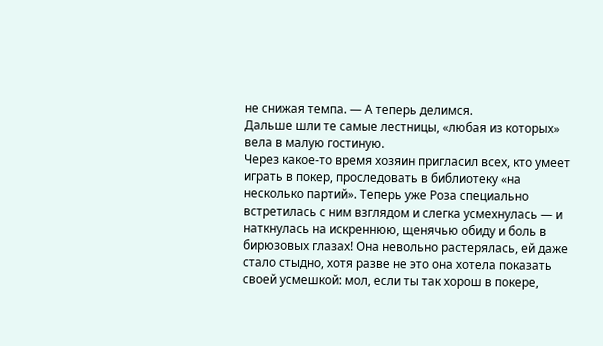не снижая темпа. — А теперь делимся.
Дальше шли те самые лестницы, «любая из которых» вела в малую гостиную.
Через какое-то время хозяин пригласил всех, кто умеет играть в покер, проследовать в библиотеку «на несколько партий». Теперь уже Роза специально встретилась с ним взглядом и слегка усмехнулась — и наткнулась на искреннюю, щенячью обиду и боль в бирюзовых глазах! Она невольно растерялась, ей даже стало стыдно, хотя разве не это она хотела показать своей усмешкой: мол, если ты так хорош в покере,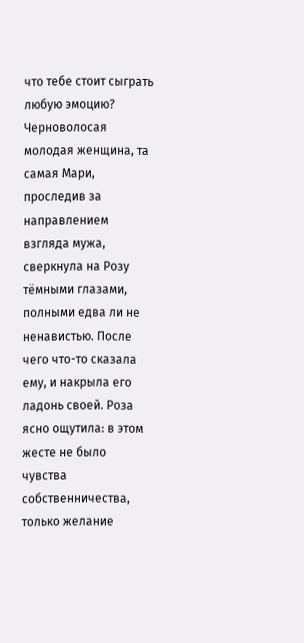что тебе стоит сыграть любую эмоцию? Черноволосая молодая женщина, та самая Мари, проследив за направлением взгляда мужа, сверкнула на Розу тёмными глазами, полными едва ли не ненавистью. После чего что-то сказала ему, и накрыла его ладонь своей. Роза ясно ощутила: в этом жесте не было чувства собственничества, только желание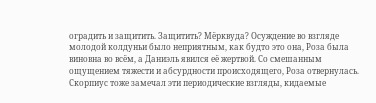оградить и защитить. Защитить? Мёрквуда? Осуждение во взгляде молодой колдуньи было неприятным, как будто это она, Роза была виновна во всём, а Даниэль явился её жертвой. Со смешанным ощущением тяжести и абсурдности происходящего, Роза отвернулась.
Скорпиус тоже замечал эти периодические взгляды, кидаемые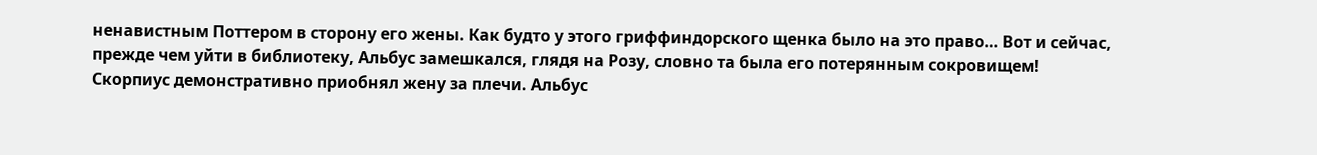ненавистным Поттером в сторону его жены. Как будто у этого гриффиндорского щенка было на это право… Вот и сейчас, прежде чем уйти в библиотеку, Альбус замешкался, глядя на Розу, словно та была его потерянным сокровищем! Скорпиус демонстративно приобнял жену за плечи. Альбус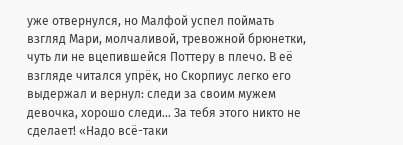уже отвернулся, но Малфой успел поймать взгляд Мари, молчаливой, тревожной брюнетки, чуть ли не вцепившейся Поттеру в плечо. В её взгляде читался упрёк, но Скорпиус легко его выдержал и вернул: следи за своим мужем девочка, хорошо следи… За тебя этого никто не сделает! «Надо всё-таки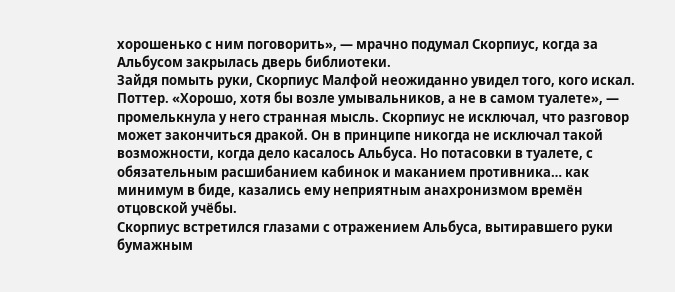хорошенько с ним поговорить», — мрачно подумал Скорпиус, когда за Альбусом закрылась дверь библиотеки.
Зайдя помыть руки, Скорпиус Малфой неожиданно увидел того, кого искал. Поттер. «Хорошо, хотя бы возле умывальников, а не в самом туалете», — промелькнула у него странная мысль. Скорпиус не исключал, что разговор может закончиться дракой. Он в принципе никогда не исключал такой возможности, когда дело касалось Альбуса. Но потасовки в туалете, с обязательным расшибанием кабинок и маканием противника… как минимум в биде, казались ему неприятным анахронизмом времён отцовской учёбы.
Скорпиус встретился глазами с отражением Альбуса, вытиравшего руки бумажным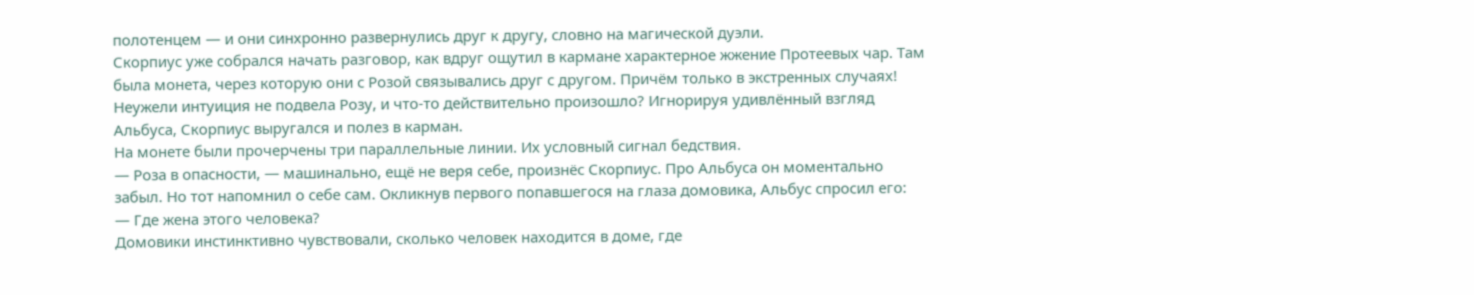полотенцем — и они синхронно развернулись друг к другу, словно на магической дуэли.
Скорпиус уже собрался начать разговор, как вдруг ощутил в кармане характерное жжение Протеевых чар. Там была монета, через которую они с Розой связывались друг с другом. Причём только в экстренных случаях! Неужели интуиция не подвела Розу, и что-то действительно произошло? Игнорируя удивлённый взгляд Альбуса, Скорпиус выругался и полез в карман.
На монете были прочерчены три параллельные линии. Их условный сигнал бедствия.
— Роза в опасности, — машинально, ещё не веря себе, произнёс Скорпиус. Про Альбуса он моментально забыл. Но тот напомнил о себе сам. Окликнув первого попавшегося на глаза домовика, Альбус спросил его:
— Где жена этого человека?
Домовики инстинктивно чувствовали, сколько человек находится в доме, где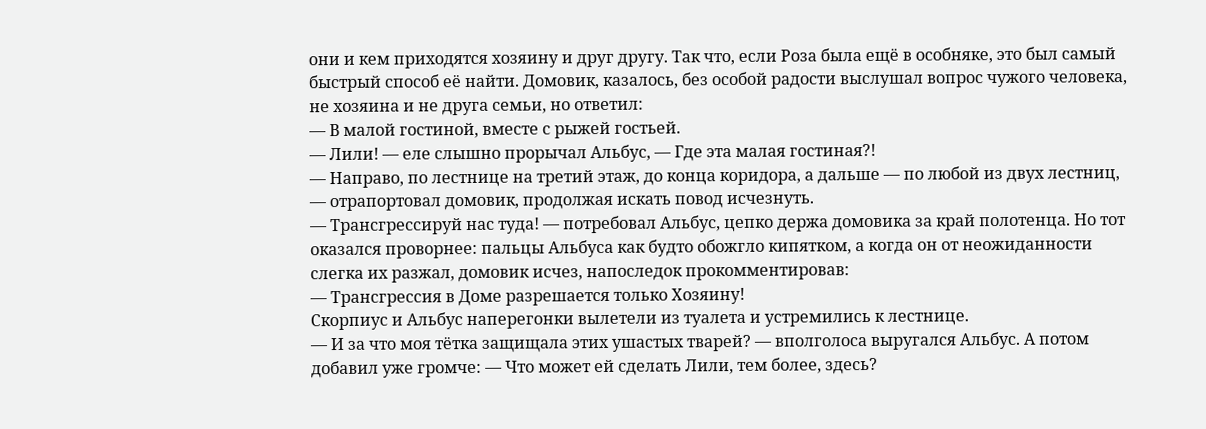они и кем приходятся хозяину и друг другу. Так что, если Роза была ещё в особняке, это был самый быстрый способ её найти. Домовик, казалось, без особой радости выслушал вопрос чужого человека, не хозяина и не друга семьи, но ответил:
— В малой гостиной, вместе с рыжей гостьей.
— Лили! — еле слышно прорычал Альбус, — Где эта малая гостиная?!
— Направо, по лестнице на третий этаж, до конца коридора, а дальше — по любой из двух лестниц, — отрапортовал домовик, продолжая искать повод исчезнуть.
— Трансгрессируй нас туда! — потребовал Альбус, цепко держа домовика за край полотенца. Но тот оказался проворнее: пальцы Альбуса как будто обожгло кипятком, а когда он от неожиданности слегка их разжал, домовик исчез, напоследок прокомментировав:
— Трансгрессия в Доме разрешается только Хозяину!
Скорпиус и Альбус наперегонки вылетели из туалета и устремились к лестнице.
— И за что моя тётка защищала этих ушастых тварей? — вполголоса выругался Альбус. А потом добавил уже громче: — Что может ей сделать Лили, тем более, здесь?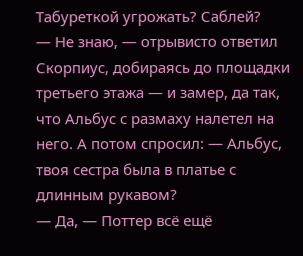Табуреткой угрожать? Саблей?
— Не знаю, — отрывисто ответил Скорпиус, добираясь до площадки третьего этажа — и замер, да так, что Альбус с размаху налетел на него. А потом спросил: — Альбус, твоя сестра была в платье с длинным рукавом?
— Да, — Поттер всё ещё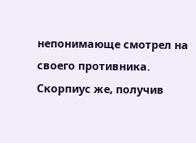непонимающе смотрел на своего противника. Скорпиус же, получив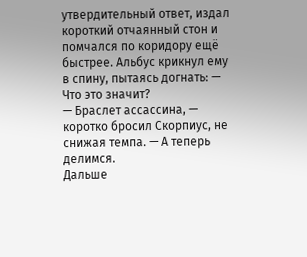утвердительный ответ, издал короткий отчаянный стон и помчался по коридору ещё быстрее. Альбус крикнул ему в спину, пытаясь догнать: — Что это значит?
— Браслет ассассина, — коротко бросил Скорпиус, не снижая темпа. — А теперь делимся.
Дальше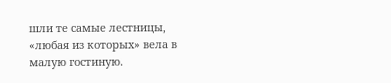шли те самые лестницы, «любая из которых» вела в малую гостиную.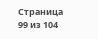Страница 99 из 104